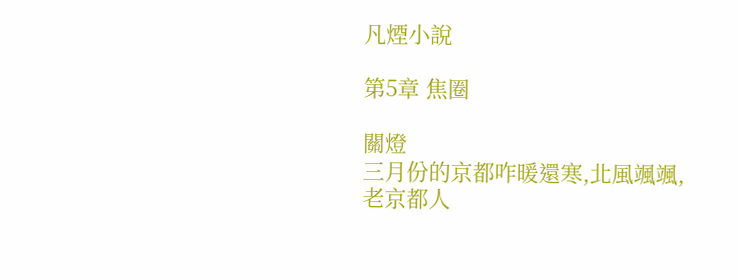凡煙小說

第5章 焦圈

關燈
三月份的京都咋暖還寒,北風颯颯,老京都人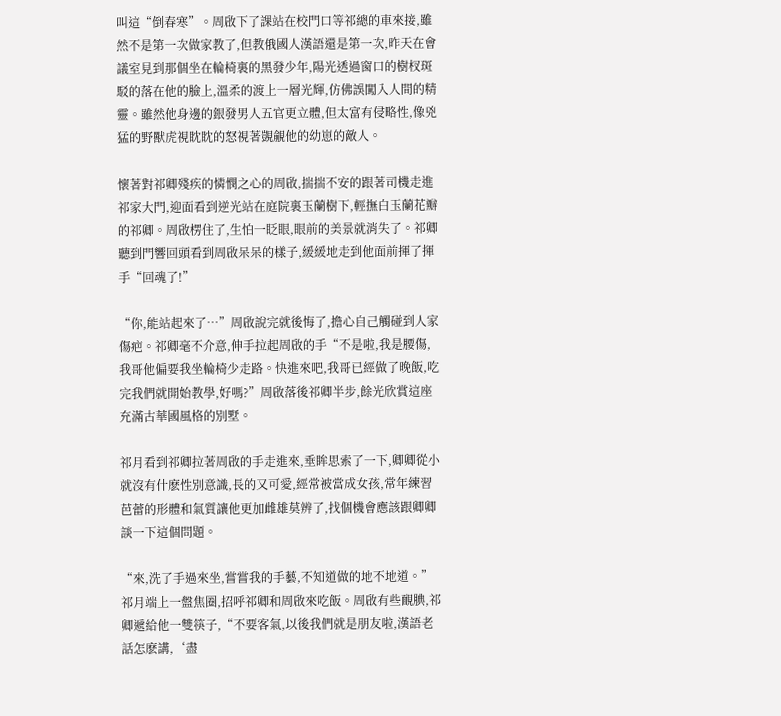叫這“倒春寒”。周啟下了課站在校門口等祁總的車來接,雖然不是第一次做家教了,但教俄國人漢語還是第一次,昨天在會議室見到那個坐在輪椅裏的黑發少年,陽光透過窗口的樹杈斑駁的落在他的臉上,溫柔的渡上一層光輝,仿佛誤闖入人間的精靈。雖然他身邊的銀發男人五官更立體,但太富有侵略性,像兇猛的野獸虎視眈眈的怒視著覬覦他的幼崽的敵人。

懷著對祁卿殘疾的憐憫之心的周啟,揣揣不安的跟著司機走進祁家大門,迎面看到逆光站在庭院裏玉蘭樹下,輕撫白玉蘭花瓣的祁卿。周啟楞住了,生怕一眨眼,眼前的美景就消失了。祁卿聽到門響回頭看到周啟呆呆的樣子,緩緩地走到他面前揮了揮手“回魂了!”

“你,能站起來了…”周啟說完就後悔了,擔心自己觸碰到人家傷疤。祁卿毫不介意,伸手拉起周啟的手“不是啦,我是腰傷,我哥他偏要我坐輪椅少走路。快進來吧,我哥已經做了晚飯,吃完我們就開始教學,好嗎?”周啟落後祁卿半步,餘光欣賞這座充滿古華國風格的別墅。

祁月看到祁卿拉著周啟的手走進來,垂眸思索了一下,卿卿從小就沒有什麽性別意識,長的又可愛,經常被當成女孩,常年練習芭蕾的形體和氣質讓他更加雌雄莫辨了,找個機會應該跟卿卿談一下這個問題。

“來,洗了手過來坐,嘗嘗我的手藝,不知道做的地不地道。”祁月端上一盤焦圈,招呼祁卿和周啟來吃飯。周啟有些靦腆,祁卿遞給他一雙筷子,“不要客氣,以後我們就是朋友啦,漢語老話怎麽講,‘盡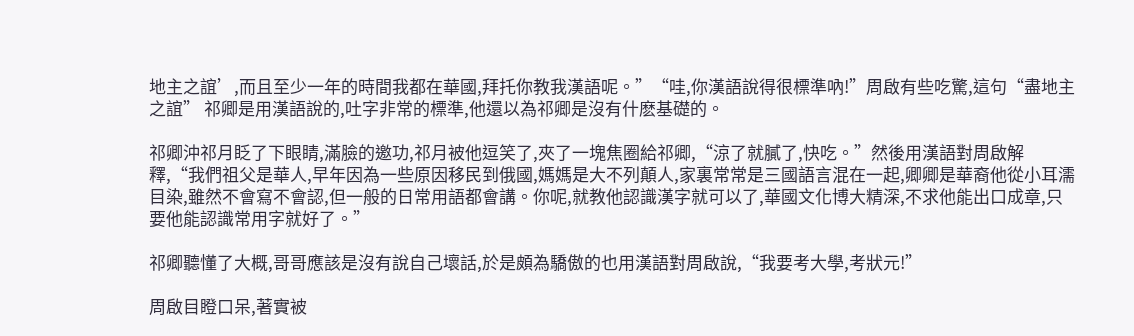地主之誼’,而且至少一年的時間我都在華國,拜托你教我漢語呢。”“哇,你漢語說得很標準吶!”周啟有些吃驚,這句“盡地主之誼” 祁卿是用漢語說的,吐字非常的標準,他還以為祁卿是沒有什麽基礎的。

祁卿沖祁月眨了下眼睛,滿臉的邀功,祁月被他逗笑了,夾了一塊焦圈給祁卿,“涼了就膩了,快吃。”然後用漢語對周啟解釋,“我們祖父是華人,早年因為一些原因移民到俄國,媽媽是大不列顛人,家裏常常是三國語言混在一起,卿卿是華裔他從小耳濡目染,雖然不會寫不會認,但一般的日常用語都會講。你呢,就教他認識漢字就可以了,華國文化博大精深,不求他能出口成章,只要他能認識常用字就好了。”

祁卿聽懂了大概,哥哥應該是沒有說自己壞話,於是頗為驕傲的也用漢語對周啟說,“我要考大學,考狀元!”

周啟目瞪口呆,著實被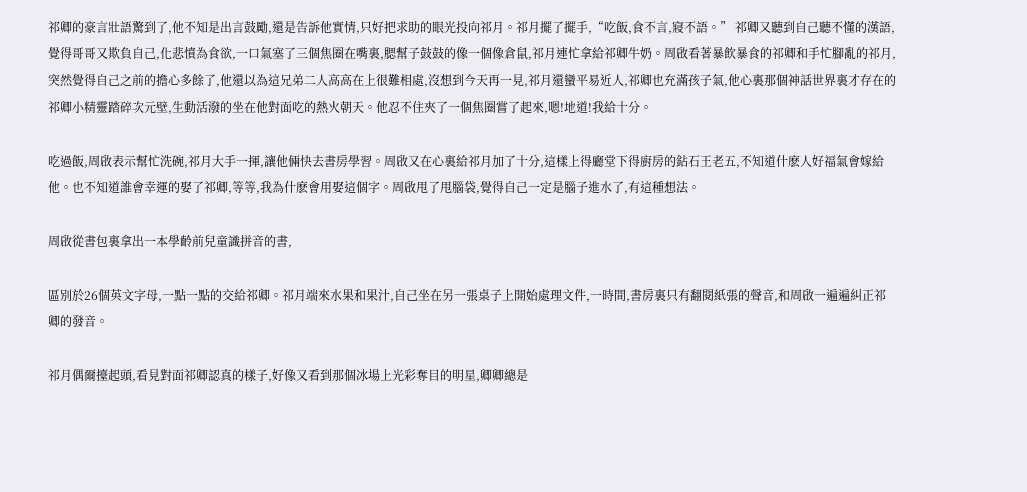祁卿的豪言壯語驚到了,他不知是出言鼓勵,還是告訴他實情,只好把求助的眼光投向祁月。祁月擺了擺手,“吃飯,食不言,寢不語。” 祁卿又聽到自己聽不懂的漢語,覺得哥哥又欺負自己,化悲憤為食欲,一口氣塞了三個焦圈在嘴裏,腮幫子鼓鼓的像一個像倉鼠,祁月連忙拿給祁卿牛奶。周啟看著暴飲暴食的祁卿和手忙腳亂的祁月,突然覺得自己之前的擔心多餘了,他還以為這兄弟二人高高在上很難相處,沒想到今天再一見,祁月還蠻平易近人,祁卿也充滿孩子氣,他心裏那個神話世界裏才存在的祁卿小精靈踏碎次元壁,生動活潑的坐在他對面吃的熱火朝天。他忍不住夾了一個焦圈嘗了起來,嗯!地道!我給十分。

吃過飯,周啟表示幫忙洗碗,祁月大手一揮,讓他倆快去書房學習。周啟又在心裏給祁月加了十分,這樣上得廳堂下得廚房的鉆石王老五,不知道什麽人好福氣會嫁給他。也不知道誰會幸運的娶了祁卿,等等,我為什麽會用娶這個字。周啟甩了甩腦袋,覺得自己一定是腦子進水了,有這種想法。

周啟從書包裏拿出一本學齡前兒童識拼音的書,

區別於26個英文字母,一點一點的交給祁卿。祁月端來水果和果汁,自己坐在另一張桌子上開始處理文件,一時間,書房裏只有翻閱紙張的聲音,和周啟一遍遍糾正祁卿的發音。

祁月偶爾擡起頭,看見對面祁卿認真的樣子,好像又看到那個冰場上光彩奪目的明星,卿卿總是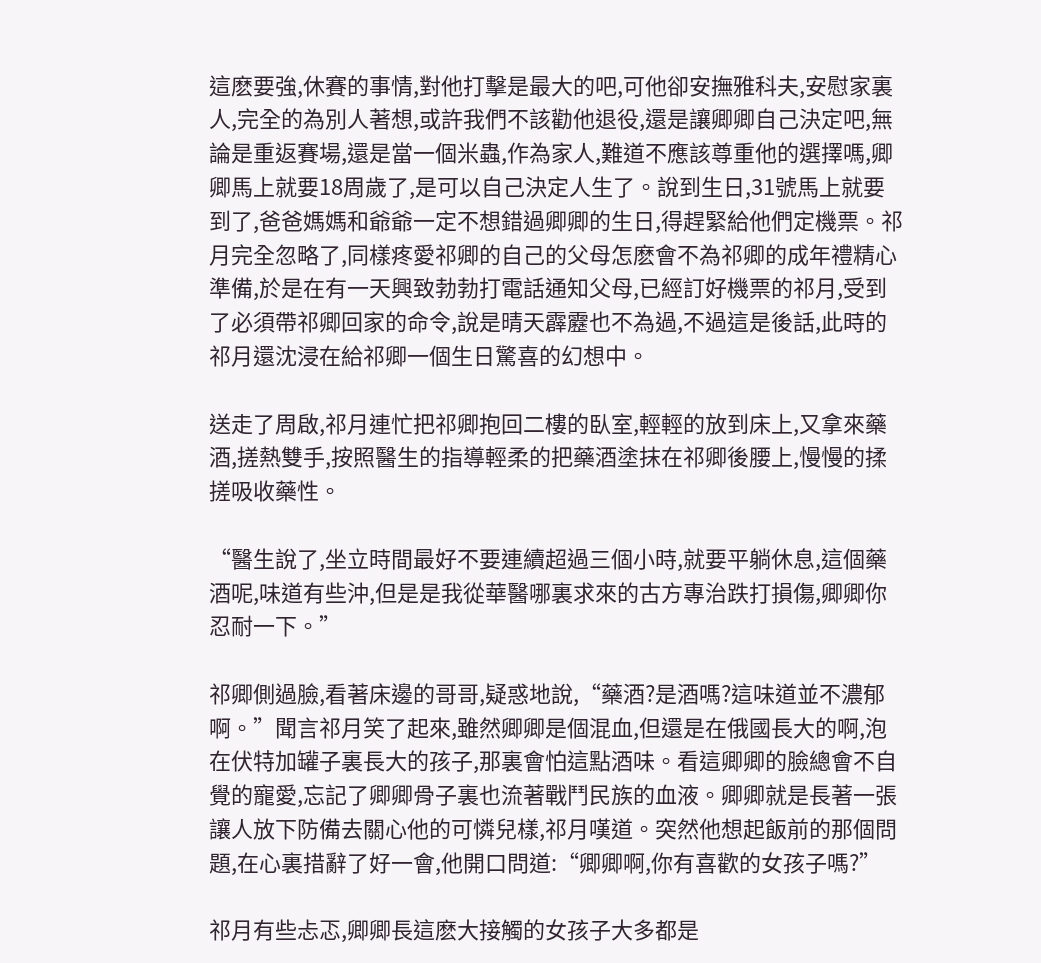這麽要強,休賽的事情,對他打擊是最大的吧,可他卻安撫雅科夫,安慰家裏人,完全的為別人著想,或許我們不該勸他退役,還是讓卿卿自己決定吧,無論是重返賽場,還是當一個米蟲,作為家人,難道不應該尊重他的選擇嗎,卿卿馬上就要18周歲了,是可以自己決定人生了。說到生日,31號馬上就要到了,爸爸媽媽和爺爺一定不想錯過卿卿的生日,得趕緊給他們定機票。祁月完全忽略了,同樣疼愛祁卿的自己的父母怎麽會不為祁卿的成年禮精心準備,於是在有一天興致勃勃打電話通知父母,已經訂好機票的祁月,受到了必須帶祁卿回家的命令,說是晴天霹靂也不為過,不過這是後話,此時的祁月還沈浸在給祁卿一個生日驚喜的幻想中。

送走了周啟,祁月連忙把祁卿抱回二樓的臥室,輕輕的放到床上,又拿來藥酒,搓熱雙手,按照醫生的指導輕柔的把藥酒塗抹在祁卿後腰上,慢慢的揉搓吸收藥性。

“醫生說了,坐立時間最好不要連續超過三個小時,就要平躺休息,這個藥酒呢,味道有些沖,但是是我從華醫哪裏求來的古方專治跌打損傷,卿卿你忍耐一下。”

祁卿側過臉,看著床邊的哥哥,疑惑地說,“藥酒?是酒嗎?這味道並不濃郁啊。”聞言祁月笑了起來,雖然卿卿是個混血,但還是在俄國長大的啊,泡在伏特加罐子裏長大的孩子,那裏會怕這點酒味。看這卿卿的臉總會不自覺的寵愛,忘記了卿卿骨子裏也流著戰鬥民族的血液。卿卿就是長著一張讓人放下防備去關心他的可憐兒樣,祁月嘆道。突然他想起飯前的那個問題,在心裏措辭了好一會,他開口問道:“卿卿啊,你有喜歡的女孩子嗎?”

祁月有些忐忑,卿卿長這麽大接觸的女孩子大多都是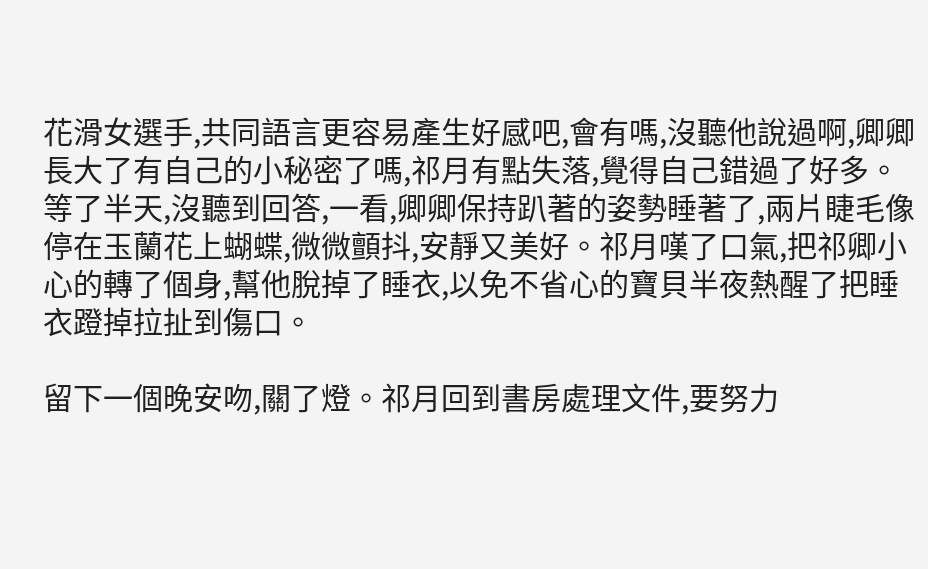花滑女選手,共同語言更容易產生好感吧,會有嗎,沒聽他說過啊,卿卿長大了有自己的小秘密了嗎,祁月有點失落,覺得自己錯過了好多。等了半天,沒聽到回答,一看,卿卿保持趴著的姿勢睡著了,兩片睫毛像停在玉蘭花上蝴蝶,微微顫抖,安靜又美好。祁月嘆了口氣,把祁卿小心的轉了個身,幫他脫掉了睡衣,以免不省心的寶貝半夜熱醒了把睡衣蹬掉拉扯到傷口。

留下一個晚安吻,關了燈。祁月回到書房處理文件,要努力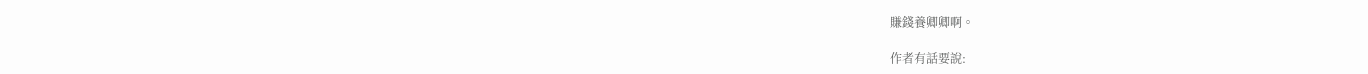賺錢養卿卿啊。

作者有話要說: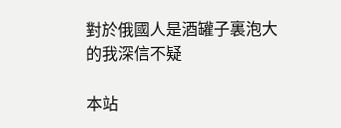對於俄國人是酒罐子裏泡大的我深信不疑

本站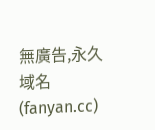無廣告,永久域名(fanyan.cc)